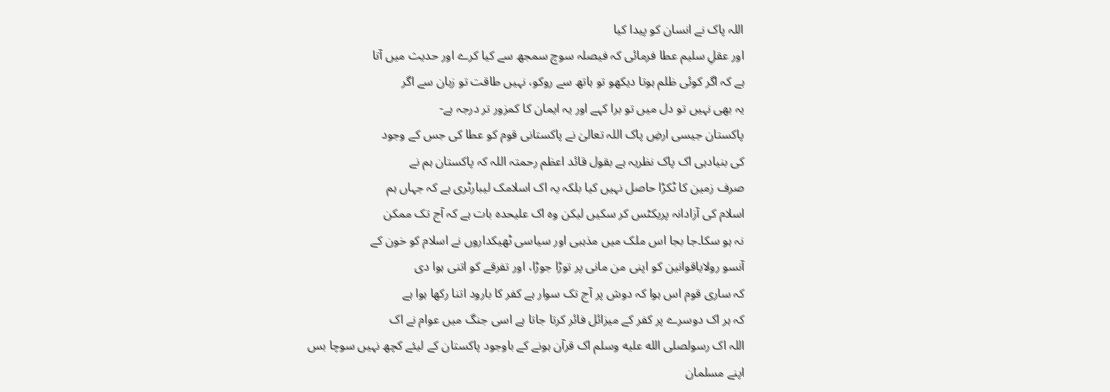اللہ پاک نے انسان کو پیدا کیا
اور عقلِ سلیم عطا فرمائی کہ فیصلہ سوچ سمجھ سے کیا کرے اور حدیث میں آتا
ہے کہ اگر کوئی ظلم ہوتا دیکھو تو ہاتھ سے روکو، نہیں طاقت تو زبان سے اگر
یہ بھی نہیں تو دل میں تو برا کہے اور یہ ایمان کا کمزور تر درجہ ہے-
پاکستان جیسی ارضِ پاک اللہ تعالیٰ نے پاکستانی قوم کو عطا کی جس کے وجود
کی بنیادہی اک پاک نظریہ ہے بقول قائد اعظم رحمتہ اللہ کہ پاکستان ہم نے
صرف زمین کا ٹکڑا حاصل نہیں کیا بلکہ یہ اک اسلامک لیبارٹری ہے کہ جہاں ہم
اسلام کی آزادانہ پریکٹس کر سکیں لیکن وہ اک علیحدہ بات ہے کہ آج تک ممکن
نہ ہو سکا۔جا بجا اس ملک میں مذہبی اور سیاسی ٹھیکداروں نے اسلام کو خون کے
آنسو رولایاقوانین کو اپنی من مانی پر توڑا جوڑا، اور تفرقے کو اتنی ہوا دی
کہ ساری قوم اس ہوا کہ دوش پر آج تک سوار ہے کفر کا بارود اتنا رکھا ہوا ہے
کہ ہر اک دوسرے پر کفر کے میزائل فائر کرتا جاتا ہے اسی جنگ میں عوام نے اک
اللہ اک رسولصلى الله عليه وسلم اک قرآن ہونے کے باوجود پاکستان کے لیئے کچھ نہیں سوچا بس
اپنے مسلمان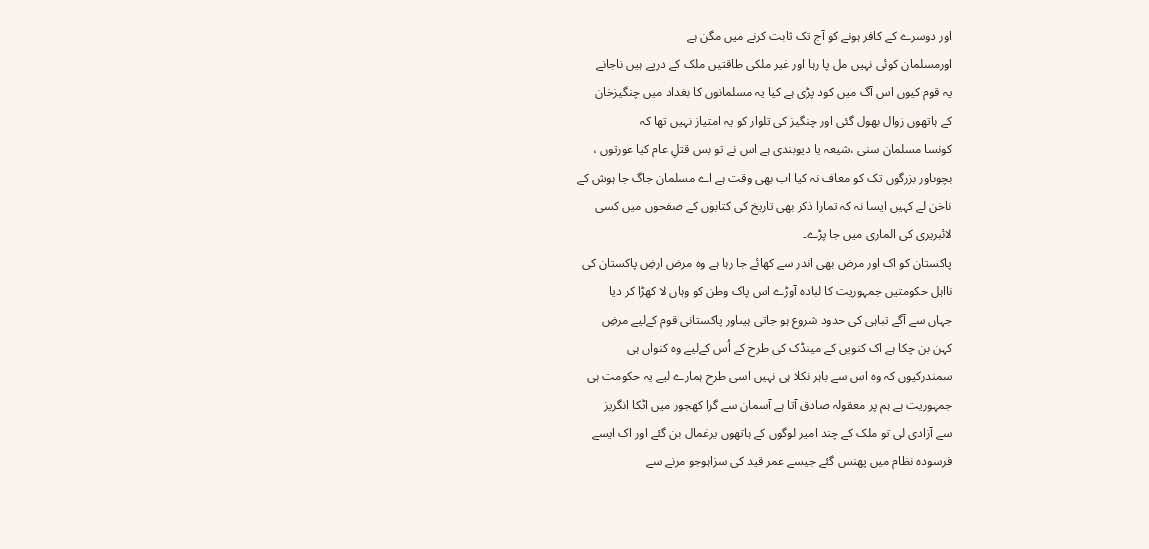اور دوسرے کے کافر ہونے کو آج تک ثابت کرنے میں مگن ہے
اورمسلمان کوئی نہیں مل پا رہا اور غیر ملکی طاقتیں ملک کے درپے ہیں ناجانے
یہ قوم کیوں اس آگ میں کود پڑی ہے کیا یہ مسلمانوں کا بغداد میں چنگیزخان
کے ہاتھوں زوال بھول گئی اور چنگیز کی تلوار کو یہ امتیاز نہیں تھا کہ
کونسا مسلمان سنی ،شیعہ یا دیوبندی ہے اس نے تو بس قتلِ عام کیا عورتوں ،
بچوںاور بزرگوں تک کو معاف نہ کیا اب بھی وقت ہے اے مسلمان جاگ جا ہوش کے
ناخن لے کہیں ایسا نہ کہ تمارا ذکر بھی تاریخ کی کتابوں کے صفحوں میں کسی
لائبریری کی الماری میں جا پڑے۔
پاکستان کو اک اور مرض بھی اندر سے کھائے جا رہا ہے وہ مرض ارضِ پاکستان کی
نااہل حکومتیں جمہوریت کا لبادہ آوڑے اس پاک وطن کو وہاں لا کھڑا کر دیا
جہاں سے آگے تباہی کی حدود شروع ہو جاتی ہیںاور پاکستانی قوم کےلیے مرضِ
کہن بن چکا ہے اک کنویں کے مینڈک کی طرح کے اُس کےلیے وہ کنواں ہی
سمندرکیوں کہ وہ اس سے باہر نکلا ہی نہیں اسی طرح ہمارے لیے یہ حکومت ہی
جمہوریت ہے ہم پر معقولہ صادق آتا ہے آسمان سے گرا کھجور میں اٹکا انگریز
سے آزادی لی تو ملک کے چند امیر لوگوں کے ہاتھوں یرغمال بن گئے اور اک ایسے
فرسودہ نظام میں پھنس گئے جیسے عمر قید کی سزاہوجو مرنے سے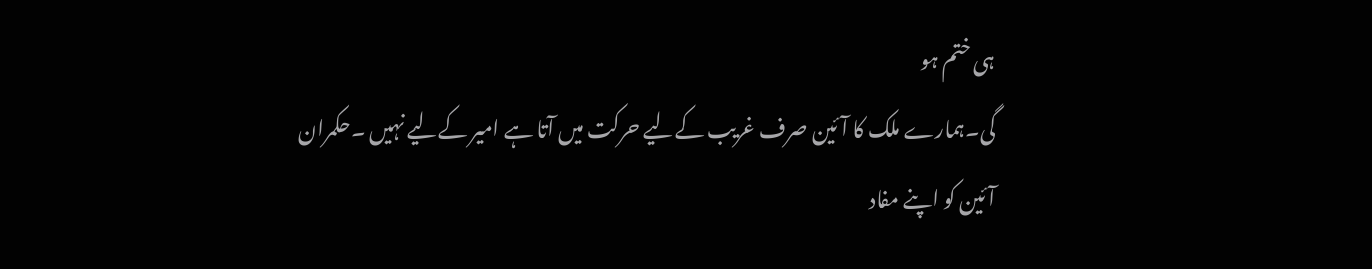ہی ختم ہو
گی۔ہمارے ملک کا آئین صرف غریب کےلیے حرکت میں آتا ہے امیر کےلیے نہیں ۔حکمران
آئین کو اپنے مفاد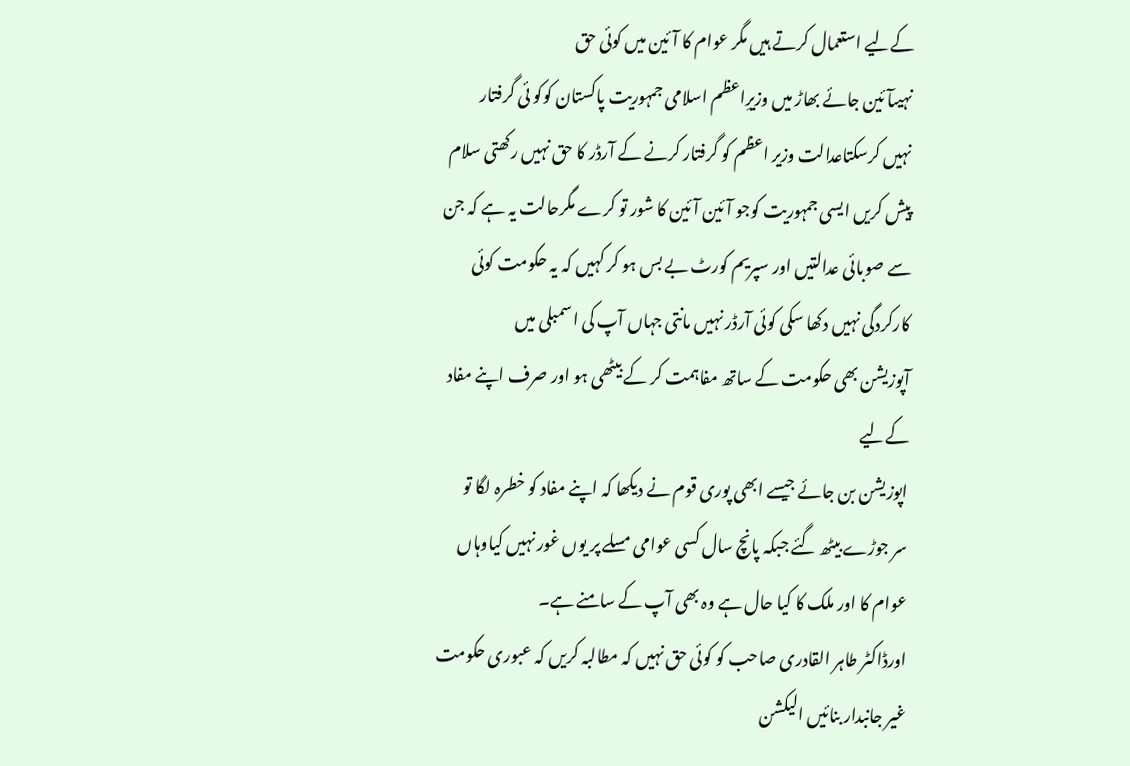کےلیے استعمال کرتے ہیں مگر عوام کا آئین میں کوئی حق
نہیںآئین جائے بھاڑ میں وزیرِاعظم اسلامی جمہوریت پاکستان کوکو ئی گرفتار
نہیں کرسکتاعدالت وزیر اعظم کو گرفتار کرنے کے آرڈر کا حق نہیں رکھتی سلام
پیش کریں ایسی جمہوریت کوجو آئین آئین کا شور تو کرے مگرحالت یہ ہے کہ جن
سے صوبائی عدالتیں اور سپریم کورٹ بے بس ہو کر کہیں کہ یہ حکومت کوئی
کارکردگی نہیں دکھا سکی کوئی آرڈر نہیں مانتی جہاں آپ کی اسمبلی میں
آپوزیشن بھی حکومت کے ساتھ مفاہمت کر کے بیٹھی ہو اور صرف اپنے مفاد کےلیے
اپوزیشن بن جائے جیسے ابھی پوری قوم نے دیکھا کہ اپنے مفاد کو خطرہ لگا تو
سر جوڑے بیٹھ گئے جبکہ پانچ سال کسی عوامی مسلے پر یوں غور نہیں کیاوہاں
عوام کا اور ملک کا کیا حال ہے وہ بھی آپ کے سامنے ہے۔
اورڈاکٹر طاہر القادری صاحب کو کوئی حق نہیں کہ مطالبہ کریں کہ عبوری حکومت
غیر جانبدار بنائیں الیکشن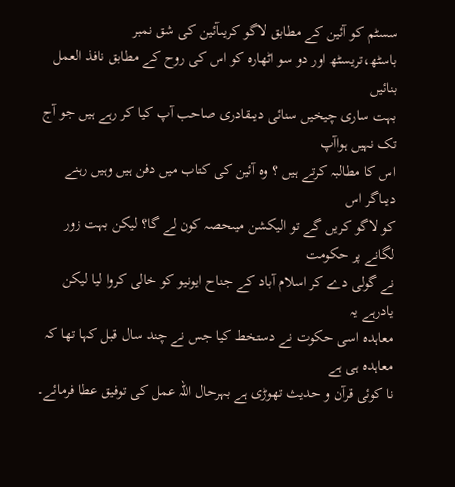سسٹم کو آئین کے مطابق لاگو کریںآئین کی شق نمبر
باسٹھ،تریسٹھ اور دو سو اٹھارہ کو اس کی روح کے مطابق نافذ العمل بنائیں
بہت ساری چیخیں سنائی دیںقادری صاحب آپ کیا کر رہے ہیں جو آج تک نہیں ہواآپ
اس کا مطالبہ کرتے ہیں ؟ وہ آئین کی کتاب میں دفن ہیں وہیں رہنے دیںاگر اس
کو لاگو کریں گے تو الیکشن میںحصہ کون لے گا؟ لیکن بہت زور لگانے پر حکومت
نے گولی دے کر اسلام آباد کے جناح ایونیو کو خالی کروا لیا لیکن یادرہے یہ
معاہدہ اسی حکوت نے دستخط کیا جس نے چند سال قبل کہا تھا کہ معاہدہ ہی ہے
نا کوئی قرآن و حدیث تھوڑی ہے بہرحال اللہ عمل کی توفیق عطا فرمائے۔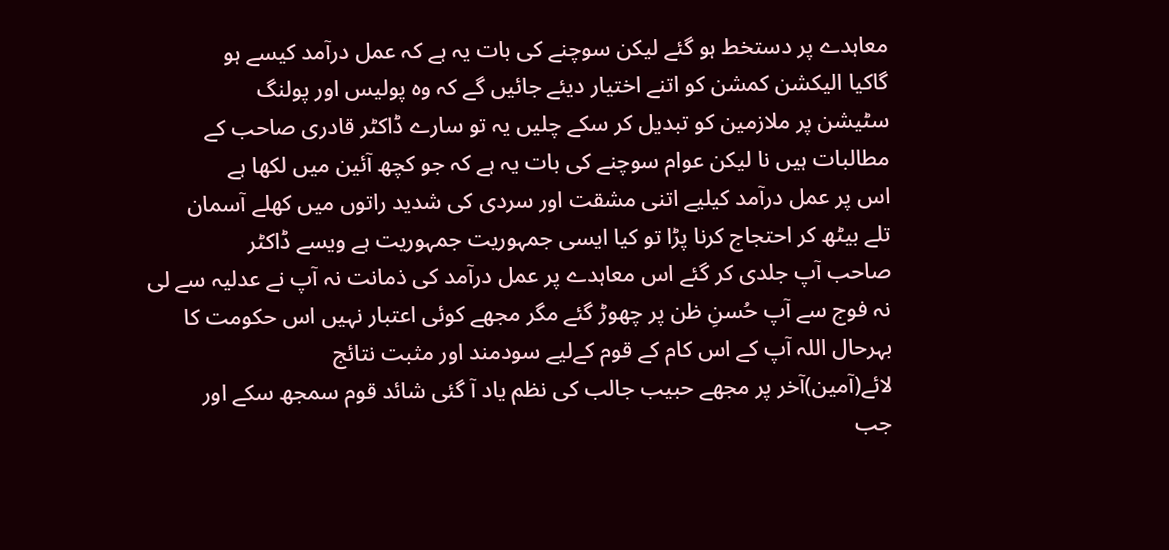معاہدے پر دستخط ہو گئے لیکن سوچنے کی بات یہ ہے کہ عمل درآمد کیسے ہو
گاکیا الیکشن کمشن کو اتنے اختیار دیئے جائیں گے کہ وہ پولیس اور پولنگ
سٹیشن پر ملازمین کو تبدیل کر سکے چلیں یہ تو سارے ڈاکٹر قادری صاحب کے
مطالبات ہیں نا لیکن عوام سوچنے کی بات یہ ہے کہ جو کچھ آئین میں لکھا ہے
اس پر عمل درآمد کیلیے اتنی مشقت اور سردی کی شدید راتوں میں کھلے آسمان
تلے بیٹھ کر احتجاج کرنا پڑا تو کیا ایسی جمہوریت جمہوریت ہے ویسے ڈاکٹر
صاحب آپ جلدی کر گئے اس معاہدے پر عمل درآمد کی ذمانت نہ آپ نے عدلیہ سے لی
نہ فوج سے آپ حُسنِ ظن پر چھوڑ گئے مگر مجھے کوئی اعتبار نہیں اس حکومت کا
بہرحال اللہ آپ کے اس کام کے قوم کےلیے سودمند اور مثبت نتائج
لائے(آمین)آخر پر مجھے حبیب جالب کی نظم یاد آ گئی شائد قوم سمجھ سکے اور
جب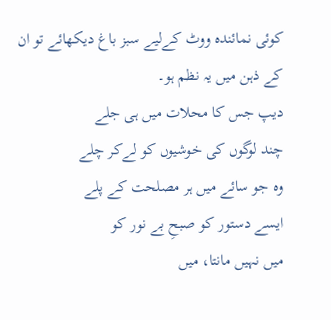کوئی نمائندہ ووٹ کےلیے سبز باغ دیکھائے تو ان کے ذہن میں یہ نظم ہو۔
دیپ جس کا محلات میں ہی جلے
چند لوگوں کی خوشیوں کو لےکر چلے
وہ جو سائے میں ہر مصلحت کے پلے
ایسے دستور کو صبحِ بے نور کو
میں نہیں مانتا، میں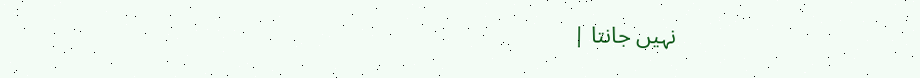نہیں جانتا |